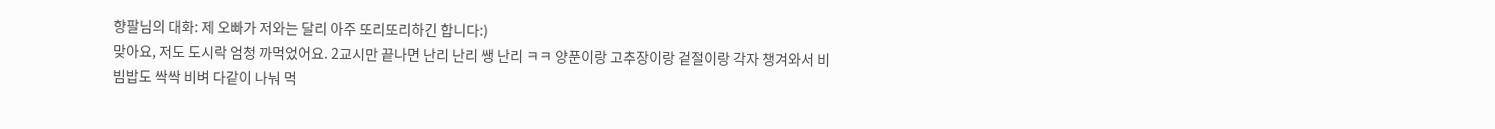향팔님의 대화: 제 오빠가 저와는 달리 아주 또리또리하긴 합니다:)
맞아요, 저도 도시락 엄청 까먹었어요. 2교시만 끝나면 난리 난리 쌩 난리 ㅋㅋ 양푼이랑 고추장이랑 겉절이랑 각자 챙겨와서 비빔밥도 싹싹 비벼 다같이 나눠 먹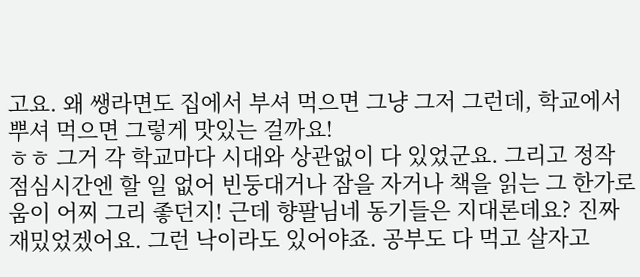고요. 왜 쌩라면도 집에서 부셔 먹으면 그냥 그저 그런데, 학교에서 뿌셔 먹으면 그렇게 맛있는 걸까요!
ㅎㅎ 그거 각 학교마다 시대와 상관없이 다 있었군요. 그리고 정작 점심시간엔 할 일 없어 빈둥대거나 잠을 자거나 책을 읽는 그 한가로움이 어찌 그리 좋던지! 근데 향팔님네 동기들은 지대론데요? 진짜 재밌었겠어요. 그런 낙이라도 있어야죠. 공부도 다 먹고 살자고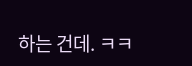하는 건데. ㅋㅋ